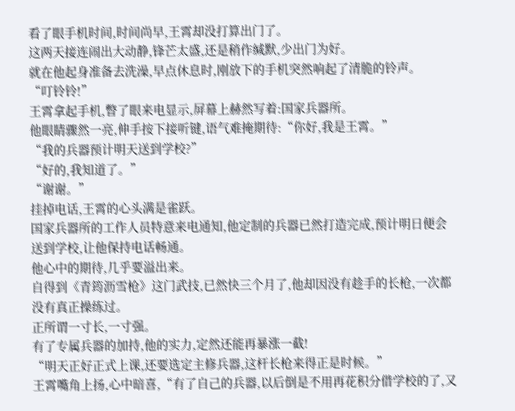看了眼手机时间,时间尚早,王霄却没打算出门了。
这两天接连闹出大动静,锋芒太盛,还是稍作缄默,少出门为好。
就在他起身准备去洗澡,早点休息时,刚放下的手机突然响起了清脆的铃声。
“叮铃铃!”
王霄拿起手机,瞥了眼来电显示,屏幕上赫然写着:国家兵器所。
他眼睛骤然一亮,伸手按下接听键,语气难掩期待:“你好,我是王霄。”
“我的兵器预计明天送到学校?”
“好的,我知道了。”
“谢谢。”
挂掉电话,王霄的心头满是雀跃。
国家兵器所的工作人员特意来电通知,他定制的兵器已然打造完成,预计明日便会送到学校,让他保持电话畅通。
他心中的期待,几乎要溢出来。
自得到《青筠沥雪枪》这门武技,已然快三个月了,他却因没有趁手的长枪,一次都没有真正操练过。
正所谓一寸长,一寸强。
有了专属兵器的加持,他的实力,定然还能再暴涨一截!
“明天正好正式上课,还要选定主修兵器,这杆长枪来得正是时候。”
王霄嘴角上扬,心中暗喜,“有了自己的兵器,以后倒是不用再花积分借学校的了,又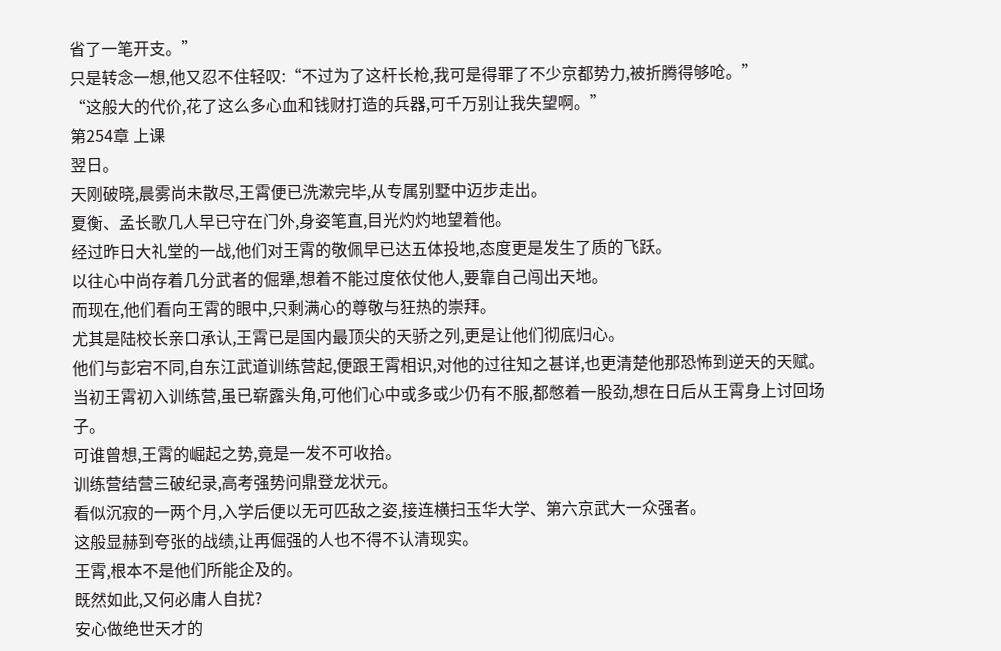省了一笔开支。”
只是转念一想,他又忍不住轻叹:“不过为了这杆长枪,我可是得罪了不少京都势力,被折腾得够呛。”
“这般大的代价,花了这么多心血和钱财打造的兵器,可千万别让我失望啊。”
第254章 上课
翌日。
天刚破晓,晨雾尚未散尽,王霄便已洗漱完毕,从专属别墅中迈步走出。
夏衡、孟长歌几人早已守在门外,身姿笔直,目光灼灼地望着他。
经过昨日大礼堂的一战,他们对王霄的敬佩早已达五体投地,态度更是发生了质的飞跃。
以往心中尚存着几分武者的倔犟,想着不能过度依仗他人,要靠自己闯出天地。
而现在,他们看向王霄的眼中,只剩满心的尊敬与狂热的崇拜。
尤其是陆校长亲口承认,王霄已是国内最顶尖的天骄之列,更是让他们彻底归心。
他们与彭宕不同,自东江武道训练营起,便跟王霄相识,对他的过往知之甚详,也更清楚他那恐怖到逆天的天赋。
当初王霄初入训练营,虽已崭露头角,可他们心中或多或少仍有不服,都憋着一股劲,想在日后从王霄身上讨回场子。
可谁曾想,王霄的崛起之势,竟是一发不可收拾。
训练营结营三破纪录,高考强势问鼎登龙状元。
看似沉寂的一两个月,入学后便以无可匹敌之姿,接连横扫玉华大学、第六京武大一众强者。
这般显赫到夸张的战绩,让再倔强的人也不得不认清现实。
王霄,根本不是他们所能企及的。
既然如此,又何必庸人自扰?
安心做绝世天才的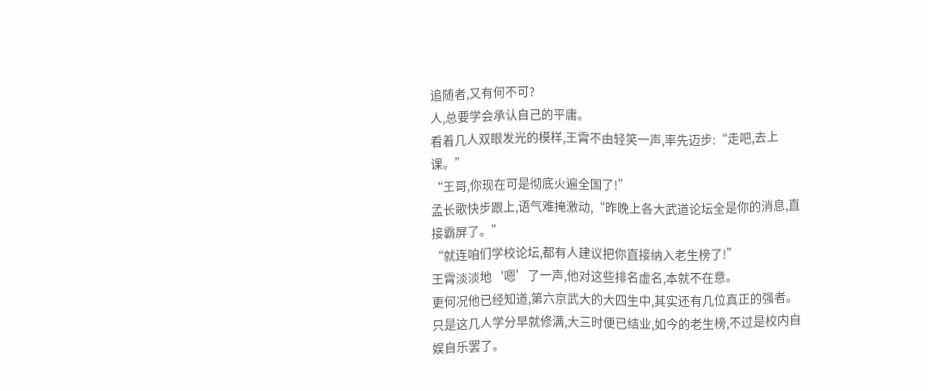追随者,又有何不可?
人,总要学会承认自己的平庸。
看着几人双眼发光的模样,王霄不由轻笑一声,率先迈步:“走吧,去上课。”
“王哥,你现在可是彻底火遍全国了!”
孟长歌快步跟上,语气难掩激动,“昨晚上各大武道论坛全是你的消息,直接霸屏了。”
“就连咱们学校论坛,都有人建议把你直接纳入老生榜了!”
王霄淡淡地‘嗯’了一声,他对这些排名虚名,本就不在意。
更何况他已经知道,第六京武大的大四生中,其实还有几位真正的强者。
只是这几人学分早就修满,大三时便已结业,如今的老生榜,不过是校内自娱自乐罢了。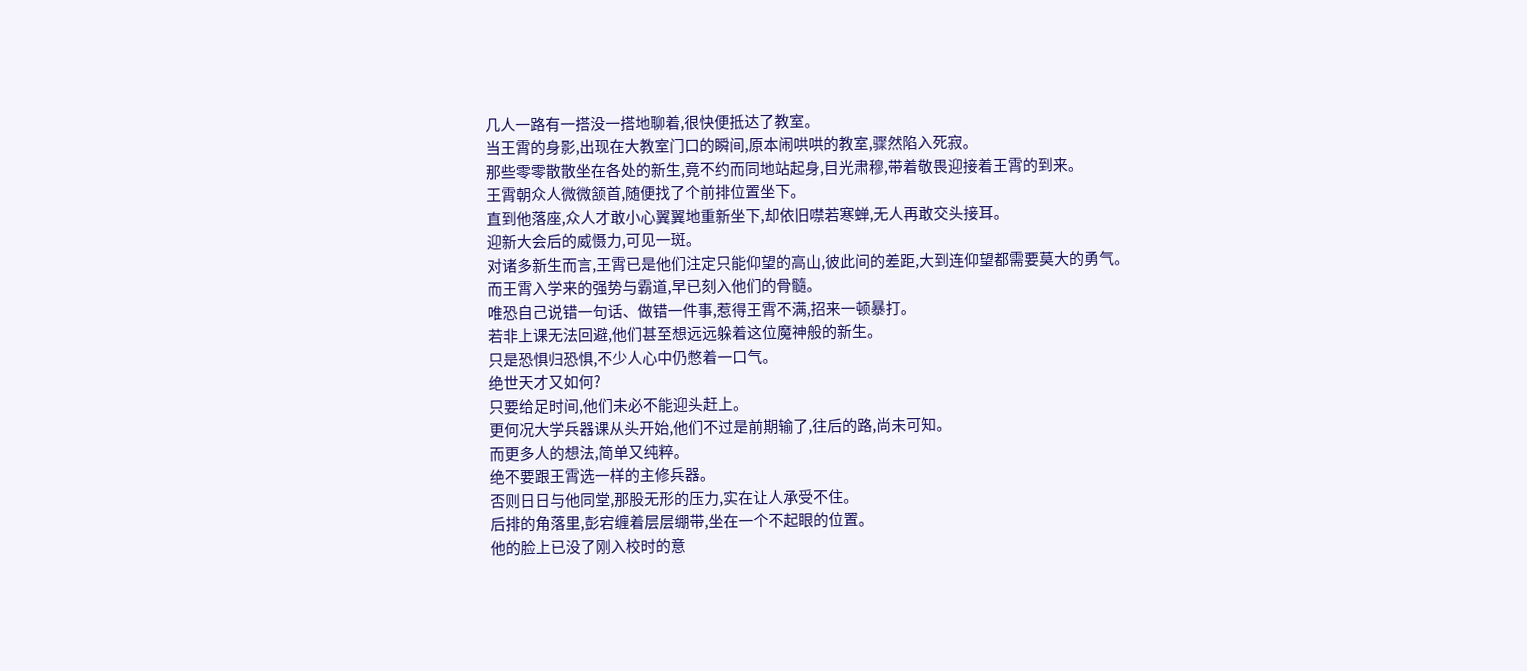几人一路有一搭没一搭地聊着,很快便抵达了教室。
当王霄的身影,出现在大教室门口的瞬间,原本闹哄哄的教室,骤然陷入死寂。
那些零零散散坐在各处的新生,竟不约而同地站起身,目光肃穆,带着敬畏迎接着王霄的到来。
王霄朝众人微微颔首,随便找了个前排位置坐下。
直到他落座,众人才敢小心翼翼地重新坐下,却依旧噤若寒蝉,无人再敢交头接耳。
迎新大会后的威慑力,可见一斑。
对诸多新生而言,王霄已是他们注定只能仰望的高山,彼此间的差距,大到连仰望都需要莫大的勇气。
而王霄入学来的强势与霸道,早已刻入他们的骨髓。
唯恐自己说错一句话、做错一件事,惹得王霄不满,招来一顿暴打。
若非上课无法回避,他们甚至想远远躲着这位魔神般的新生。
只是恐惧归恐惧,不少人心中仍憋着一口气。
绝世天才又如何?
只要给足时间,他们未必不能迎头赶上。
更何况大学兵器课从头开始,他们不过是前期输了,往后的路,尚未可知。
而更多人的想法,简单又纯粹。
绝不要跟王霄选一样的主修兵器。
否则日日与他同堂,那股无形的压力,实在让人承受不住。
后排的角落里,彭宕缠着层层绷带,坐在一个不起眼的位置。
他的脸上已没了刚入校时的意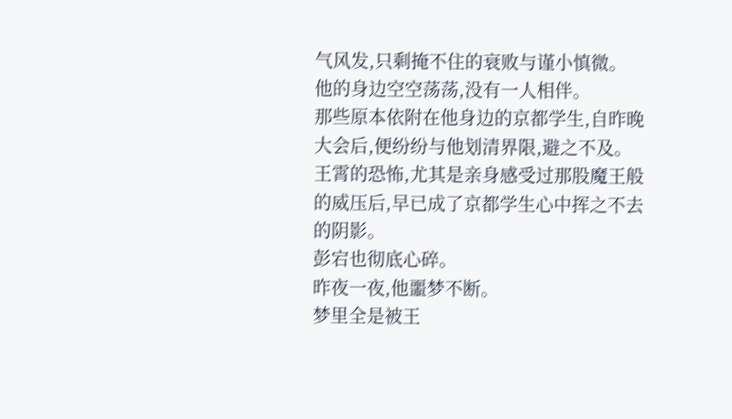气风发,只剩掩不住的衰败与谨小慎微。
他的身边空空荡荡,没有一人相伴。
那些原本依附在他身边的京都学生,自昨晚大会后,便纷纷与他划清界限,避之不及。
王霄的恐怖,尤其是亲身感受过那股魔王般的威压后,早已成了京都学生心中挥之不去的阴影。
彭宕也彻底心碎。
昨夜一夜,他噩梦不断。
梦里全是被王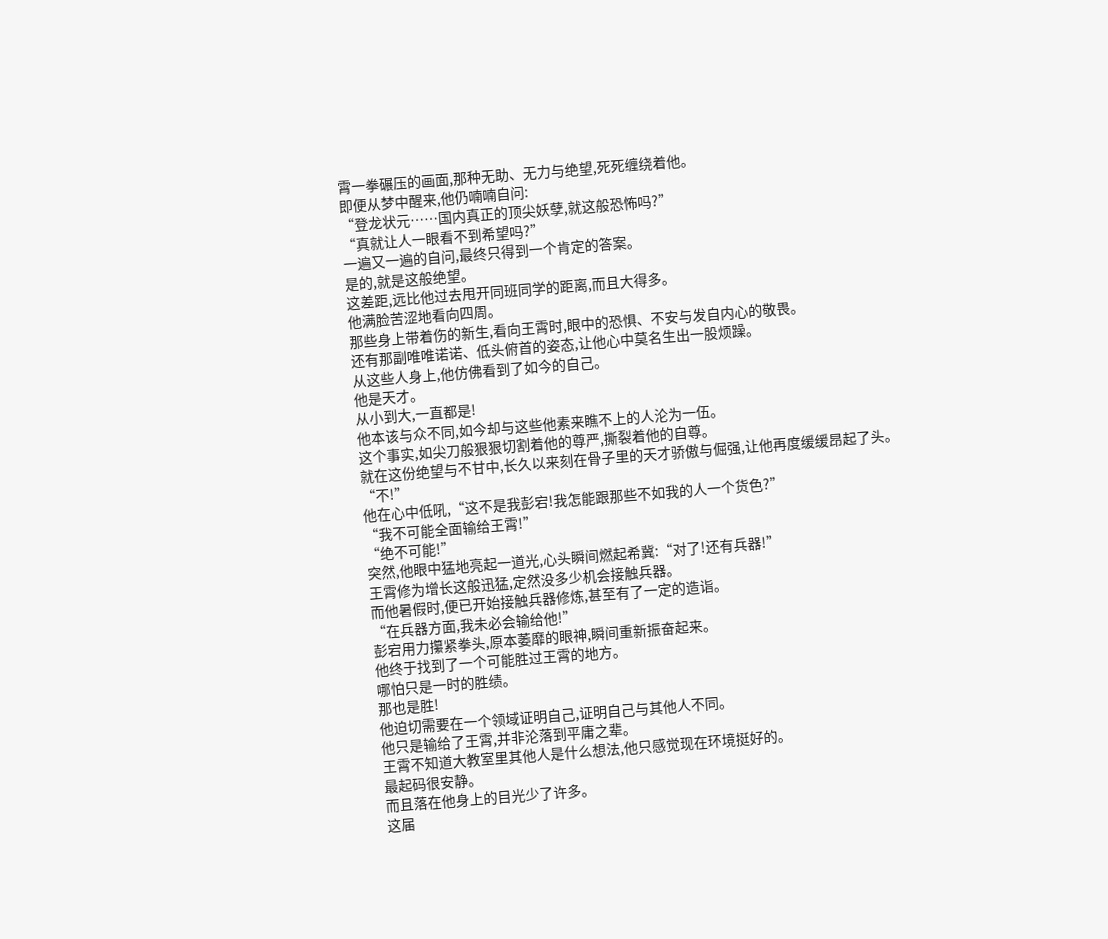霄一拳碾压的画面,那种无助、无力与绝望,死死缠绕着他。
即便从梦中醒来,他仍喃喃自问:
“登龙状元……国内真正的顶尖妖孽,就这般恐怖吗?”
“真就让人一眼看不到希望吗?”
一遍又一遍的自问,最终只得到一个肯定的答案。
是的,就是这般绝望。
这差距,远比他过去甩开同班同学的距离,而且大得多。
他满脸苦涩地看向四周。
那些身上带着伤的新生,看向王霄时,眼中的恐惧、不安与发自内心的敬畏。
还有那副唯唯诺诺、低头俯首的姿态,让他心中莫名生出一股烦躁。
从这些人身上,他仿佛看到了如今的自己。
他是天才。
从小到大,一直都是!
他本该与众不同,如今却与这些他素来瞧不上的人沦为一伍。
这个事实,如尖刀般狠狠切割着他的尊严,撕裂着他的自尊。
就在这份绝望与不甘中,长久以来刻在骨子里的天才骄傲与倔强,让他再度缓缓昂起了头。
“不!”
他在心中低吼,“这不是我彭宕!我怎能跟那些不如我的人一个货色?”
“我不可能全面输给王霄!”
“绝不可能!”
突然,他眼中猛地亮起一道光,心头瞬间燃起希冀:“对了!还有兵器!”
王霄修为增长这般迅猛,定然没多少机会接触兵器。
而他暑假时,便已开始接触兵器修炼,甚至有了一定的造诣。
“在兵器方面,我未必会输给他!”
彭宕用力攥紧拳头,原本萎靡的眼神,瞬间重新振奋起来。
他终于找到了一个可能胜过王霄的地方。
哪怕只是一时的胜绩。
那也是胜!
他迫切需要在一个领域证明自己,证明自己与其他人不同。
他只是输给了王霄,并非沦落到平庸之辈。
王霄不知道大教室里其他人是什么想法,他只感觉现在环境挺好的。
最起码很安静。
而且落在他身上的目光少了许多。
这届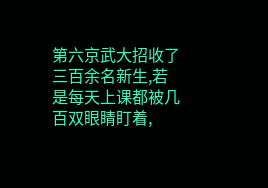第六京武大招收了三百余名新生,若是每天上课都被几百双眼睛盯着,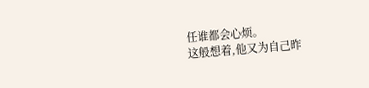任谁都会心烦。
这般想着,他又为自己昨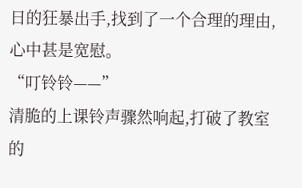日的狂暴出手,找到了一个合理的理由,心中甚是宽慰。
“叮铃铃——”
清脆的上课铃声骤然响起,打破了教室的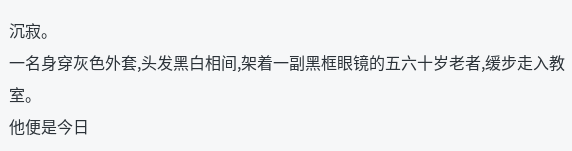沉寂。
一名身穿灰色外套,头发黑白相间,架着一副黑框眼镜的五六十岁老者,缓步走入教室。
他便是今日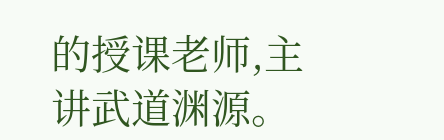的授课老师,主讲武道渊源。